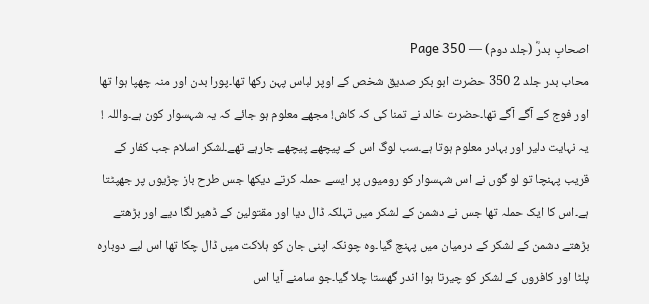اصحابِ بدرؓ (جلد دوم) — Page 350
محاب بدر جلد 2 350 حضرت ابو بکر صدیق شخص کے اوپر لباس پہن رکھا تھا۔پورا بدن اور منہ چھپا ہوا تھا اور فوج کے آگے آگے تھا۔حضرت خالد نے تمنا کی کہ کاش! مجھے معلوم ہو جائے کہ یہ شہسوار کون ہے۔واللہ ! یہ نہایت دلیر اور بہادر معلوم ہوتا ہے۔سب لوگ اس کے پیچھے پیچھے جارہے تھے۔لشکر اسلام جب کفار کے قریب پہنچا تو لو گوں نے اس شہسوار کو رومیوں پر ایسے حملہ کرتے دیکھا جس طرح باز چڑیوں پر جھپٹتا ہے۔اس کا ایک حملہ تھا جس نے دشمن کے لشکر میں تہلکہ ڈال دیا اور مقتولین کے ڈھیر لگا دیے اور بڑھتے بڑھتے دشمن کے لشکر کے درمیان میں پہنچ گیا۔وہ چونکہ اپنی جان کو ہلاکت میں ڈال چکا تھا اس لیے دوبارہ پلٹا اور کافروں کے لشکر کو چیرتا ہوا اندر گھستا چلا گیا۔جو سامنے آیا اس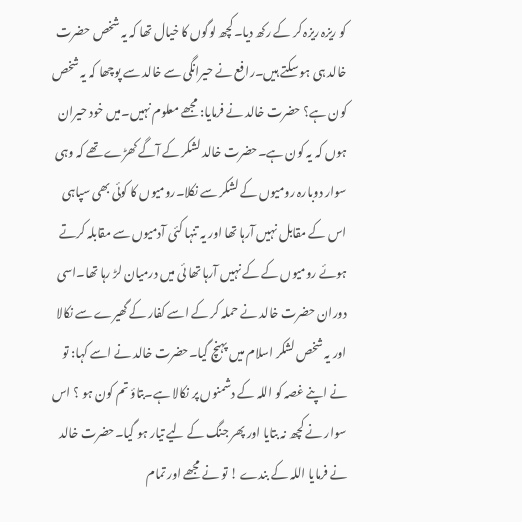کو ریزہ ریزہ کر کے رکھ دیا۔کچھ لوگوں کا خیال تھا کہ یہ شخص حضرت خالد ہی ہو سکتے ہیں۔رافع نے حیرانگی سے خالد سے پوچھا کہ یہ شخص کون ہے؟ حضرت خالد نے فرمایا: مجھے معلوم نہیں۔میں خود حیران ہوں کہ یہ کون ہے۔حضرت خالد لشکر کے آگے کھڑے تھے کہ وہی سوار دوبارہ رومیوں کے لشکر سے نکلا۔رومیوں کا کوئی بھی سپاہی اس کے مقابل نہیں آرہا تھا اور یہ تنہا کئی آدمیوں سے مقابلہ کرتے ہوئے رومیوں کے کے نہیں آرہا تھا ئی میں درمیان لڑ رہا تھا۔اسی دوران حضرت خالد نے حملہ کر کے اسے کفار کے گھیرے سے نکالا اور یہ شخص لشکر اسلام میں پہنچ گیا۔حضرت خالد نے اسے کہا: تو نے اپنے غصہ کو اللہ کے دشمنوں پر نکالا ہے۔بتاؤ تم کون ہو ؟ اس سوار نے کچھ نہ بتایا اور پھر جنگ کے لیے تیار ہو گیا۔حضرت خالد نے فرمایا اللہ کے بندے ! تو نے مجھے اور تمام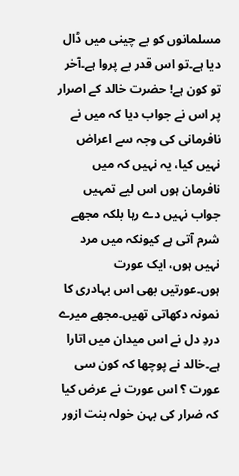مسلمانوں کو بے چینی میں ڈال دیا ہے۔تو اس قدر بے پروا ہے۔آخر تو کون ہے! حضرت خالد کے اصرار پر اس نے جواب دیا کہ میں نے نافرمانی کی وجہ سے اعراض نہیں کیا، یہ نہیں کہ میں نافرمان ہوں اس لیے تمہیں جواب نہیں دے رہا بلکہ مجھے شرم آتی ہے کیونکہ میں مرد نہیں ہوں، ایک عورت ہوں۔عورتیں بھی اس بہادری کا نمونہ دکھاتی تھیں۔مجھے میرے دردِ دل نے اس میدان میں اتارا ہے۔خالد نے پوچھا کہ کون سی عورت ؟ اس عورت نے عرض کیا کہ ضرار کی بہن خولہ بنت ازور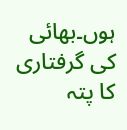ہوں۔بھائی کی گرفتاری کا پتہ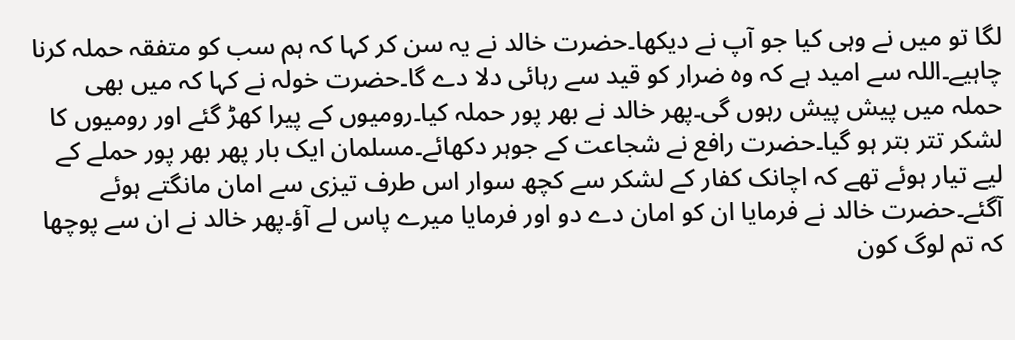لگا تو میں نے وہی کیا جو آپ نے دیکھا۔حضرت خالد نے یہ سن کر کہا کہ ہم سب کو متفقہ حملہ کرنا چاہیے۔اللہ سے امید ہے کہ وہ ضرار کو قید سے رہائی دلا دے گا۔حضرت خولہ نے کہا کہ میں بھی حملہ میں پیش پیش رہوں گی۔پھر خالد نے بھر پور حملہ کیا۔رومیوں کے پیرا کھڑ گئے اور رومیوں کا لشکر تتر بتر ہو گیا۔حضرت رافع نے شجاعت کے جوہر دکھائے۔مسلمان ایک بار پھر بھر پور حملے کے لیے تیار ہوئے تھے کہ اچانک کفار کے لشکر سے کچھ سوار اس طرف تیزی سے امان مانگتے ہوئے آگئے۔حضرت خالد نے فرمایا ان کو امان دے دو اور فرمایا میرے پاس لے آؤ۔پھر خالد نے ان سے پوچھا کہ تم لوگ کون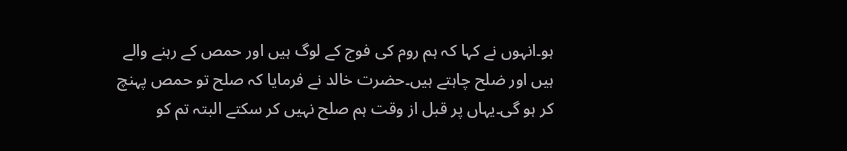ہو۔انہوں نے کہا کہ ہم روم کی فوج کے لوگ ہیں اور حمص کے رہنے والے ہیں اور ضلح چاہتے ہیں۔حضرت خالد نے فرمایا کہ صلح تو حمص پہنچ کر ہو گی۔یہاں پر قبل از وقت ہم صلح نہیں کر سکتے البتہ تم کو